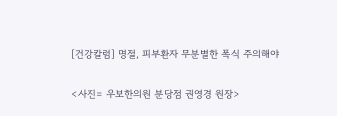[건강칼럼] 명절, 피부환자 무분별한 폭식 주의해야

<사진= 우보한의원 분당점 권영경 원장>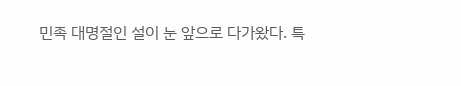민족 대명절인 설이 눈 앞으로 다가왔다. 특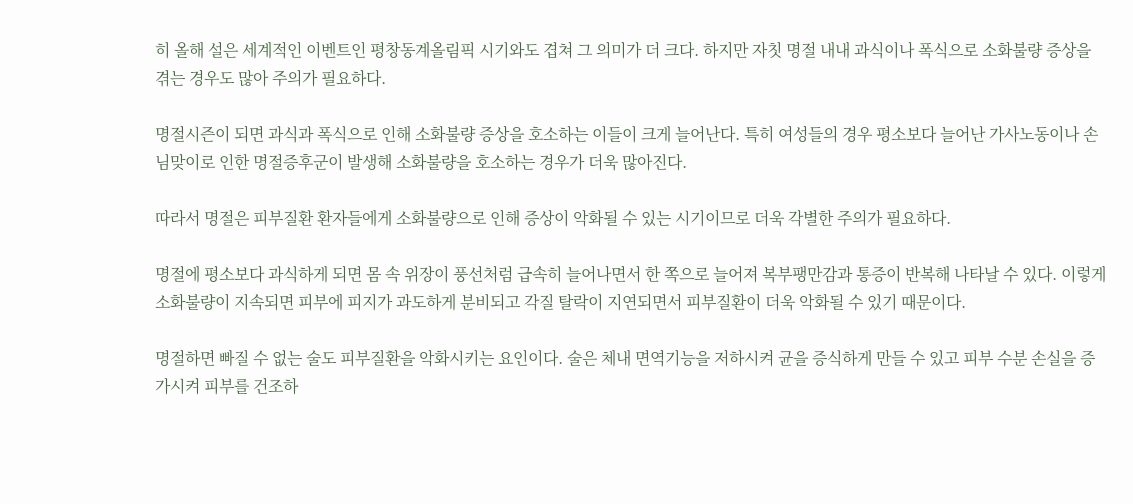히 올해 설은 세계적인 이벤트인 평창동계올림픽 시기와도 겹쳐 그 의미가 더 크다. 하지만 자칫 명절 내내 과식이나 폭식으로 소화불량 증상을 겪는 경우도 많아 주의가 필요하다.

명절시즌이 되면 과식과 폭식으로 인해 소화불량 증상을 호소하는 이들이 크게 늘어난다. 특히 여성들의 경우 평소보다 늘어난 가사노동이나 손님맞이로 인한 명절증후군이 발생해 소화불량을 호소하는 경우가 더욱 많아진다.

따라서 명절은 피부질환 환자들에게 소화불량으로 인해 증상이 악화될 수 있는 시기이므로 더욱 각별한 주의가 필요하다.

명절에 평소보다 과식하게 되면 몸 속 위장이 풍선처럼 급속히 늘어나면서 한 쪽으로 늘어져 복부팽만감과 통증이 반복해 나타날 수 있다. 이렇게 소화불량이 지속되면 피부에 피지가 과도하게 분비되고 각질 탈락이 지연되면서 피부질환이 더욱 악화될 수 있기 때문이다.

명절하면 빠질 수 없는 술도 피부질환을 악화시키는 요인이다. 술은 체내 면역기능을 저하시켜 균을 증식하게 만들 수 있고 피부 수분 손실을 증가시켜 피부를 건조하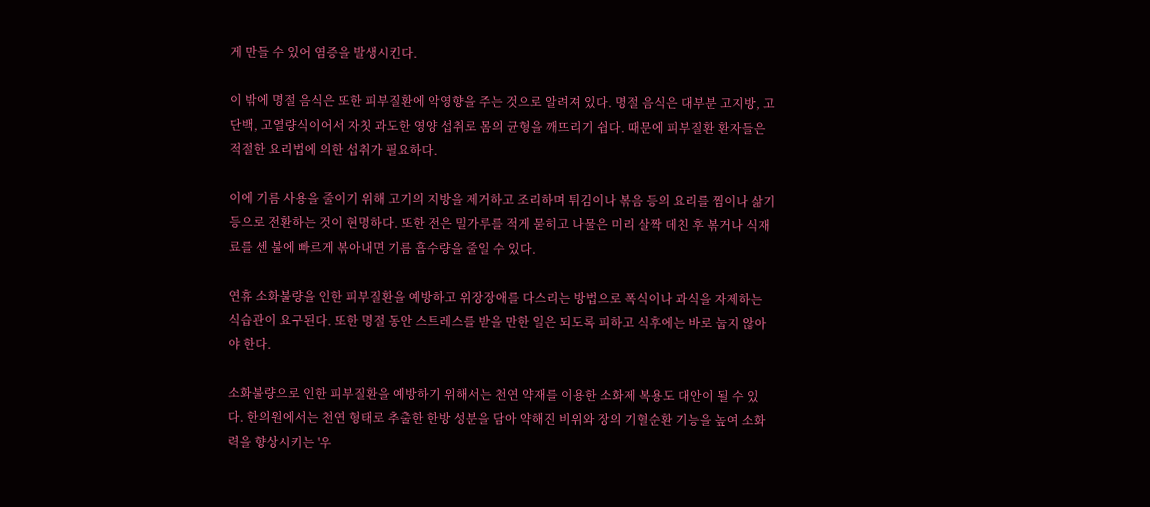게 만들 수 있어 염증을 발생시킨다.

이 밖에 명절 음식은 또한 피부질환에 악영향을 주는 것으로 알려져 있다. 명절 음식은 대부분 고지방, 고단백, 고열량식이어서 자칫 과도한 영양 섭취로 몸의 균형을 깨뜨리기 쉽다. 때문에 피부질환 환자들은 적절한 요리법에 의한 섭취가 필요하다.

이에 기름 사용을 줄이기 위해 고기의 지방을 제거하고 조리하며 튀김이나 볶음 등의 요리를 찜이나 삶기 등으로 전환하는 것이 현명하다. 또한 전은 밀가루를 적게 묻히고 나물은 미리 살짝 데친 후 볶거나 식재료를 센 불에 빠르게 볶아내면 기름 흡수량을 줄일 수 있다.

연휴 소화불량을 인한 피부질환을 예방하고 위장장애를 다스리는 방법으로 폭식이나 과식을 자제하는 식습관이 요구된다. 또한 명절 동안 스트레스를 받을 만한 일은 되도록 피하고 식후에는 바로 눕지 않아야 한다.

소화불량으로 인한 피부질환을 예방하기 위해서는 천연 약재를 이용한 소화제 복용도 대안이 될 수 있다. 한의원에서는 천연 형태로 추출한 한방 성분을 담아 약해진 비위와 장의 기혈순환 기능을 높여 소화력을 향상시키는 '우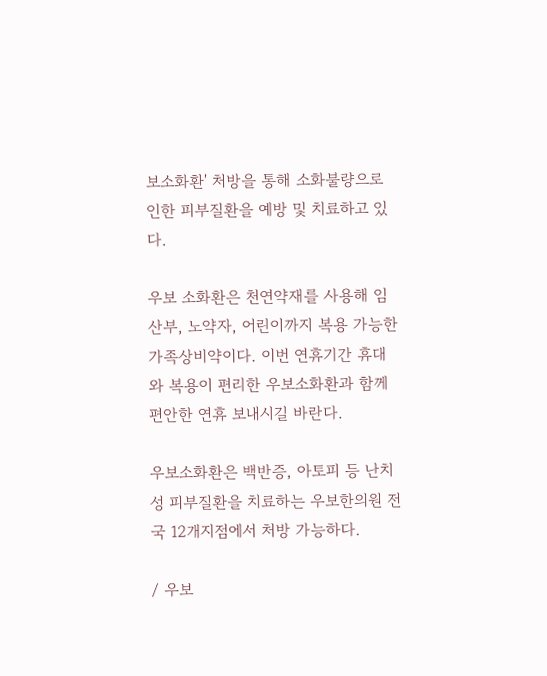보소화환' 처방을 통해 소화불량으로 인한 피부질환을 예방 및 치료하고 있다.

우보 소화환은 천연약재를 사용해 임산부, 노약자, 어린이까지 복용 가능한 가족상비약이다. 이번 연휴기간 휴대와 복용이 편리한 우보소화환과 함께 편안한 연휴 보내시길 바란다.

우보소화환은 백반증, 아토피 등 난치성 피부질환을 치료하는 우보한의원 전국 12개지점에서 처방 가능하다.

/ 우보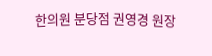한의원 분당점 권영경 원장